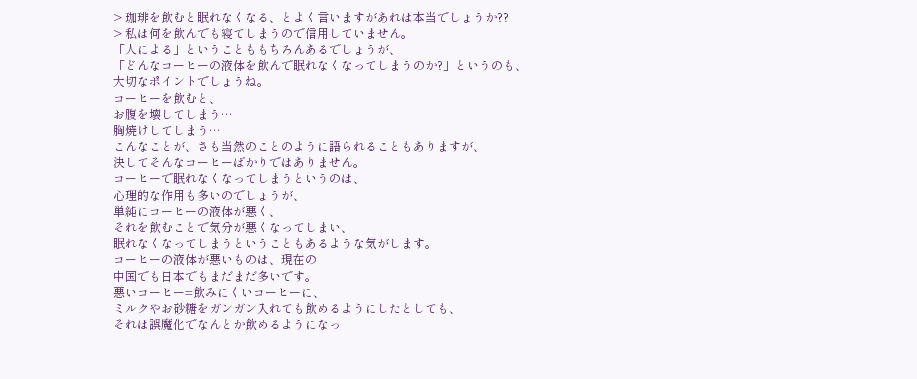> 珈琲を飲むと眠れなくなる、とよく言いますがあれは本当でしょうか??
> 私は何を飲んでも寝てしまうので信用していません。
「人による」ということももちろんあるでしょうが、
「どんなコーヒーの液体を飲んで眠れなくなってしまうのか?」というのも、
大切なポイントでしょうね。
コーヒーを飲むと、
お腹を壊してしまう…
胸焼けしてしまう…
こんなことが、さも当然のことのように語られることもありますが、
決してそんなコーヒーばかりではありません。
コーヒーで眠れなくなってしまうというのは、
心理的な作用も多いのでしょうが、
単純にコーヒーの液体が悪く、
それを飲むことで気分が悪くなってしまい、
眠れなくなってしまうということもあるような気がします。
コーヒーの液体が悪いものは、現在の
中国でも日本でもまだまだ多いです。
悪いコーヒー=飲みにくいコーヒーに、
ミルクやお砂糖をガンガン入れても飲めるようにしたとしても、
それは誤魔化でなんとか飲めるようになっ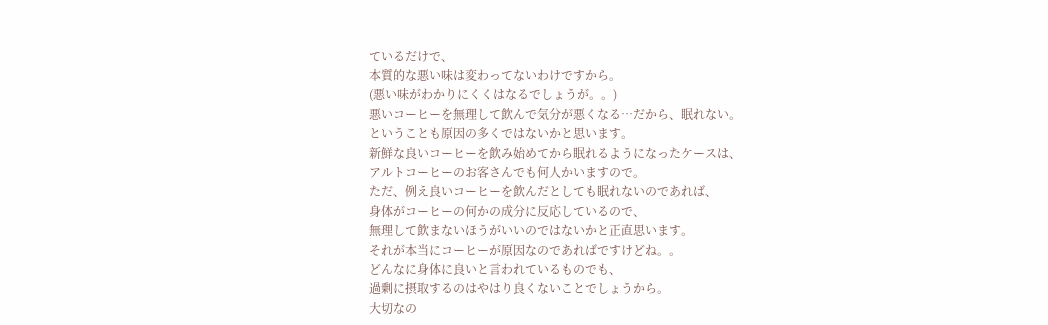ているだけで、
本質的な悪い味は変わってないわけですから。
(悪い味がわかりにくくはなるでしょうが。。)
悪いコーヒーを無理して飲んで気分が悪くなる…だから、眠れない。
ということも原因の多くではないかと思います。
新鮮な良いコーヒーを飲み始めてから眠れるようになったケースは、
アルトコーヒーのお客さんでも何人かいますので。
ただ、例え良いコーヒーを飲んだとしても眠れないのであれば、
身体がコーヒーの何かの成分に反応しているので、
無理して飲まないほうがいいのではないかと正直思います。
それが本当にコーヒーが原因なのであればですけどね。。
どんなに身体に良いと言われているものでも、
過剰に摂取するのはやはり良くないことでしょうから。
大切なの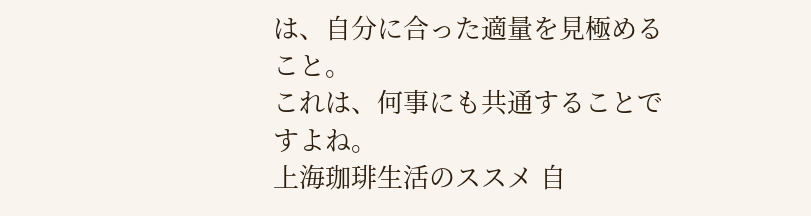は、自分に合った適量を見極めること。
これは、何事にも共通することですよね。
上海珈琲生活のススメ 自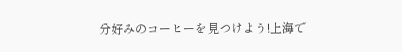分好みのコーヒーを見つけよう!上海で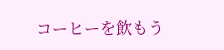コーヒーを飲もう